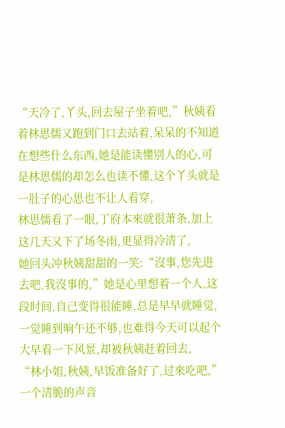“天冷了,丫头,回去屋子坐着吧,”秋姨看着林思儒又跑到门口去站着,呆呆的不知道在想些什么东西,她是能读懂别人的心,可是林思儒的却怎么也读不懂,这个丫头就是一肚子的心思也不让人看穿,
林思儒看了一眼,丁府本來就很萧条,加上这几天又下了场冬雨,更显得冷清了,
她回头冲秋姨甜甜的一笑:“沒事,您先进去吧,我沒事的,”她是心里想着一个人,这段时间,自己变得很能睡,总是早早就睡觉,一觉睡到晌午还不够,也难得今天可以起个大早看一下风景,却被秋姨赶着回去,
“林小姐,秋姨,早饭准备好了,过來吃吧,”一个清脆的声音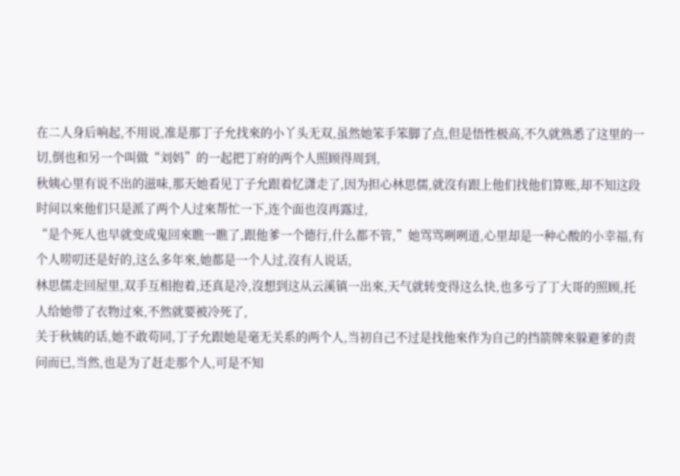在二人身后响起,不用说,准是那丁子允找來的小丫头无双,虽然她笨手笨脚了点,但是悟性极高,不久就熟悉了这里的一切,倒也和另一个叫做“刘妈”的一起把丁府的两个人照顾得周到,
秋姨心里有说不出的滋味,那天她看见丁子允跟着忆潇走了,因为担心林思儒,就沒有跟上他们找他们算账,却不知这段时间以來他们只是派了两个人过來帮忙一下,连个面也沒再露过,
“是个死人也早就变成鬼回來瞧一瞧了,跟他爹一个德行,什么都不管,”她骂骂咧咧道,心里却是一种心酸的小幸福,有个人唠叨还是好的,这么多年來,她都是一个人过,沒有人说话,
林思儒走回屋里,双手互相抱着,还真是冷,沒想到这从云溪镇一出來,天气就转变得这么快,也多亏了丁大哥的照顾,托人给她带了衣物过來,不然就要被冷死了,
关于秋姨的话,她不敢苟同,丁子允跟她是毫无关系的两个人,当初自己不过是找他來作为自己的挡箭牌來躲避爹的责问而已,当然,也是为了赶走那个人,可是不知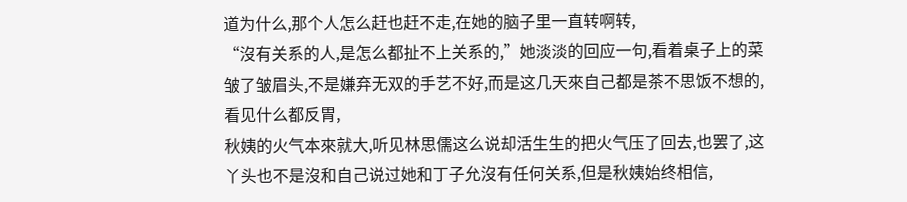道为什么,那个人怎么赶也赶不走,在她的脑子里一直转啊转,
“沒有关系的人,是怎么都扯不上关系的,”她淡淡的回应一句,看着桌子上的菜皱了皱眉头,不是嫌弃无双的手艺不好,而是这几天來自己都是茶不思饭不想的,看见什么都反胃,
秋姨的火气本來就大,听见林思儒这么说却活生生的把火气压了回去,也罢了,这丫头也不是沒和自己说过她和丁子允沒有任何关系,但是秋姨始终相信,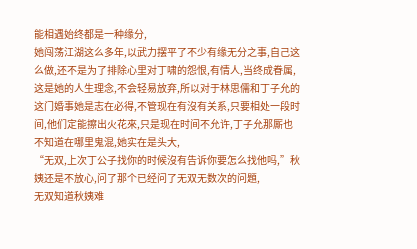能相遇始终都是一种缘分,
她闯荡江湖这么多年,以武力摆平了不少有缘无分之事,自己这么做,还不是为了排除心里对丁啸的怨恨,有情人,当终成眷属,这是她的人生理念,不会轻易放弃,所以对于林思儒和丁子允的这门婚事她是志在必得,不管现在有沒有关系,只要相处一段时间,他们定能擦出火花來,只是现在时间不允许,丁子允那厮也不知道在哪里鬼混,她实在是头大,
“无双,上次丁公子找你的时候沒有告诉你要怎么找他吗,”秋姨还是不放心,问了那个已经问了无双无数次的问題,
无双知道秋姨难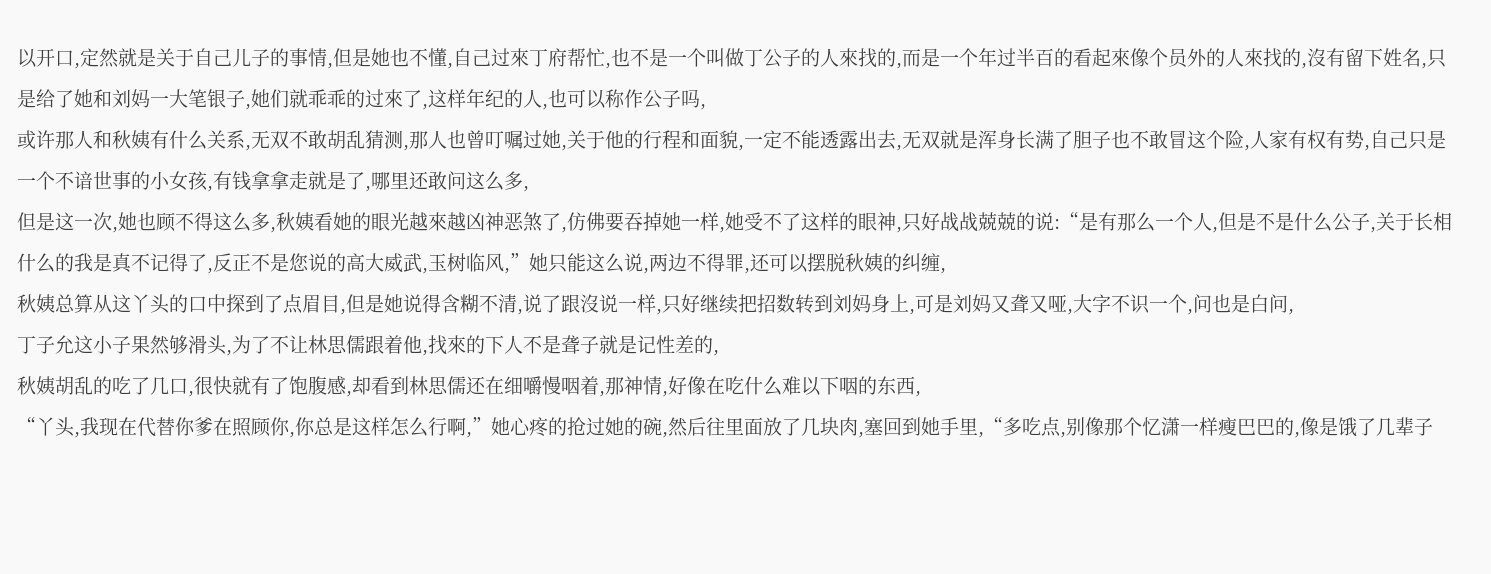以开口,定然就是关于自己儿子的事情,但是她也不懂,自己过來丁府帮忙,也不是一个叫做丁公子的人來找的,而是一个年过半百的看起來像个员外的人來找的,沒有留下姓名,只是给了她和刘妈一大笔银子,她们就乖乖的过來了,这样年纪的人,也可以称作公子吗,
或许那人和秋姨有什么关系,无双不敢胡乱猜测,那人也曾叮嘱过她,关于他的行程和面貌,一定不能透露出去,无双就是浑身长满了胆子也不敢冒这个险,人家有权有势,自己只是一个不谙世事的小女孩,有钱拿拿走就是了,哪里还敢问这么多,
但是这一次,她也顾不得这么多,秋姨看她的眼光越來越凶神恶煞了,仿佛要吞掉她一样,她受不了这样的眼神,只好战战兢兢的说:“是有那么一个人,但是不是什么公子,关于长相什么的我是真不记得了,反正不是您说的高大威武,玉树临风,”她只能这么说,两边不得罪,还可以摆脱秋姨的纠缠,
秋姨总算从这丫头的口中探到了点眉目,但是她说得含糊不清,说了跟沒说一样,只好继续把招数转到刘妈身上,可是刘妈又聋又哑,大字不识一个,问也是白问,
丁子允这小子果然够滑头,为了不让林思儒跟着他,找來的下人不是聋子就是记性差的,
秋姨胡乱的吃了几口,很快就有了饱腹感,却看到林思儒还在细嚼慢咽着,那神情,好像在吃什么难以下咽的东西,
“丫头,我现在代替你爹在照顾你,你总是这样怎么行啊,”她心疼的抢过她的碗,然后往里面放了几块肉,塞回到她手里,“多吃点,别像那个忆潇一样瘦巴巴的,像是饿了几辈子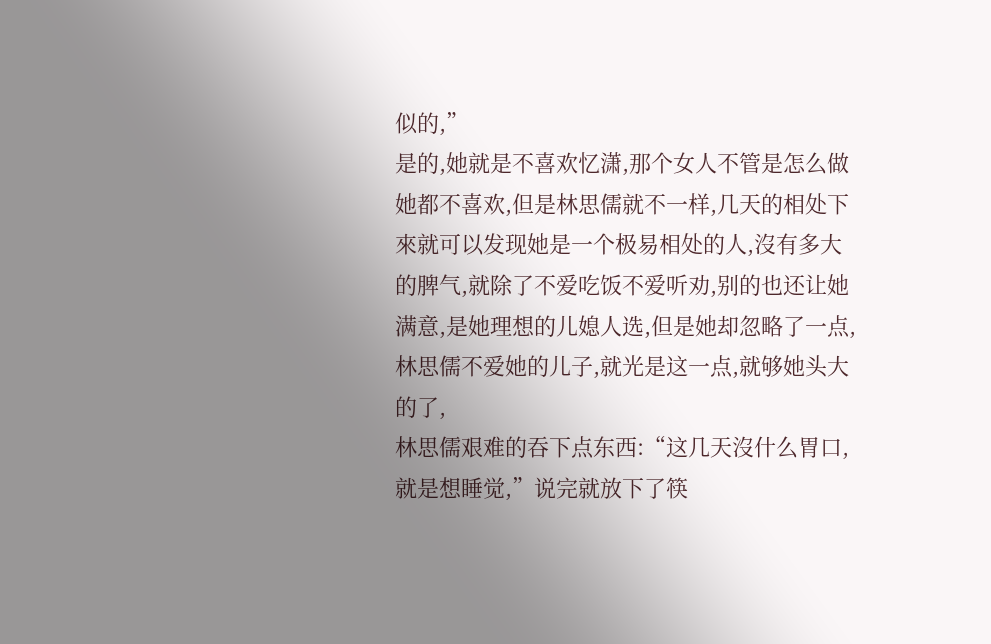似的,”
是的,她就是不喜欢忆潇,那个女人不管是怎么做她都不喜欢,但是林思儒就不一样,几天的相处下來就可以发现她是一个极易相处的人,沒有多大的脾气,就除了不爱吃饭不爱听劝,别的也还让她满意,是她理想的儿媳人选,但是她却忽略了一点,林思儒不爱她的儿子,就光是这一点,就够她头大的了,
林思儒艰难的吞下点东西:“这几天沒什么胃口,就是想睡觉,”说完就放下了筷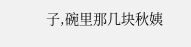子,碗里那几块秋姨